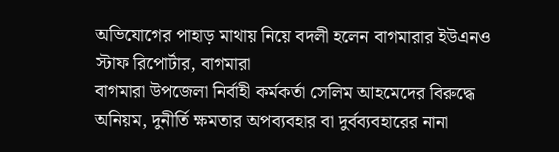অভিযোগের পাহাড় মাথায় নিয়ে বদলী হলেন বাগমারার ইউএনও
স্টাফ রিপোর্টার, বাগমারা
বাগমারা উপজেলা নির্বাহী কর্মকর্তা সেলিম আহমেদের বিরুদ্ধে অনিয়ম, দুনীর্তি ক্ষমতার অপব্যবহার বা দুর্বব্যবহারের নানা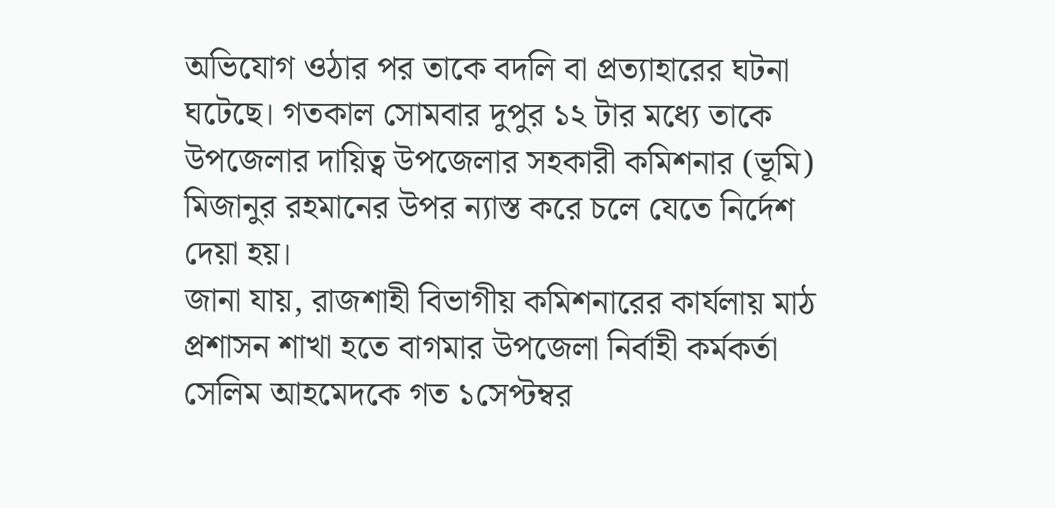অভিযোগ ওঠার পর তাকে বদলি বা প্রত্যাহারের ঘটনা ঘটেছে। গতকাল সোমবার দুপুর ১২ টার মধ্যে তাকে উপজেলার দায়িত্ব উপজেলার সহকারী কমিশনার (ভূমি) মিজানুর রহমানের উপর ন্যাস্ত করে চলে যেতে নির্দেশ দেয়া হয়।
জানা যায়, রাজশাহী বিভাগীয় কমিশনারের কার্যলায় মাঠ প্রশাসন শাখা হতে বাগমার উপজেলা নির্বাহী কর্মকর্তা সেলিম আহমেদকে গত ১সেপ্টম্বর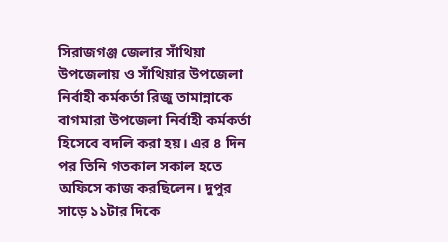সিরাজগঞ্জ জেলার সাঁথিয়া উপজেলায় ও সাঁথিয়ার উপজেলা নির্বাহী কর্মকর্তা রিজু তামান্নাকে বাগমারা উপজেলা নির্বাহী কর্মকর্তা হিসেবে বদলি করা হয়। এর ৪ দিন পর তিনি গতকাল সকাল হতে অফিসে কাজ করছিলেন। দুপুর সাড়ে ১১টার দিকে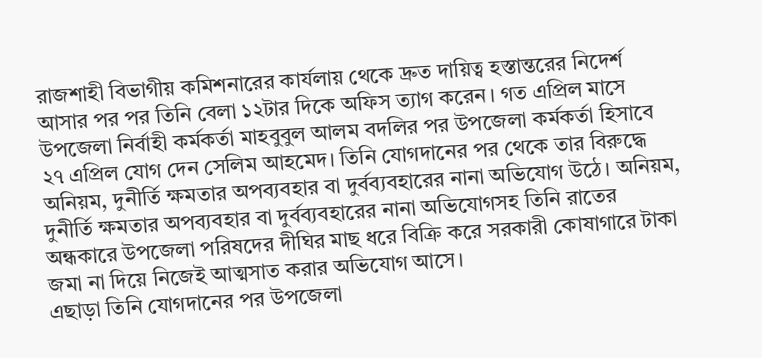রাজশাহী বিভাগীয় কমিশনারের কার্যলায় থেকে দ্রুত দায়িত্ব হস্তান্তরের নিদের্শ আসার পর পর তিনি বেলা ১২টার দিকে অফিস ত্যাগ করেন। গত এপ্রিল মাসে উপজেলা নির্বাহী কর্মকর্তা মাহবুবুল আলম বদলির পর উপজেলা কর্মকর্তা হিসাবে ২৭ এপ্রিল যোগ দেন সেলিম আহমেদ। তিনি যোগদানের পর থেকে তার বিরুদ্ধে অনিয়ম, দুনীর্তি ক্ষমতার অপব্যবহার বা দুর্বব্যবহারের নানা অভিযোগ উঠে। অনিয়ম, দুনীর্তি ক্ষমতার অপব্যবহার বা দুর্বব্যবহারের নানা অভিযোগসহ তিনি রাতের অন্ধকারে উপজেলা পরিষদের দীঘির মাছ ধরে বিক্রি করে সরকারী কোষাগারে টাকা জমা না দিয়ে নিজেই আত্মসাত করার অভিযোগ আসে।
এছাড়া তিনি যোগদানের পর উপজেলা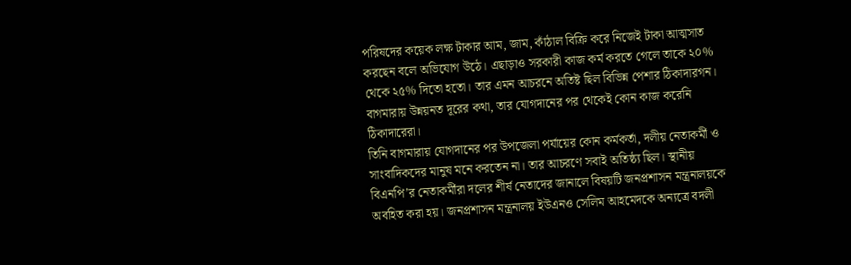পরিষদের কয়েক লক্ষ টাকার আম, জাম, কাঁঠাল বিক্রি করে নিজেই টাকা আত্মসাত করছেন বলে অভিযোগ উঠে। এছাড়াও সরকারী কাজ কর্ম করতে গেলে তাকে ২০% থেকে ২৫% দিতো হতো। তার এমন আচরনে অতিষ্ট ছিল বিভিন্ন পেশার ঠিকাদারগন। বাগমারায় উন্নয়নত দূরের কথা, তার যোগদানের পর থেকেই কোন কাজ করেনি ঠিকাদারেরা।
তিনি বাগমারায় যোগদানের পর উপজেলা পর্যায়ের কোন কর্মকর্তা, দলীয় নেতাকর্মী ও সাংবাদিকদের মানুষ মনে করতেন না। তার আচরণে সবাই অতিষ্ঠ্য ছিল। স্থানীয় বিএনপি’র নেতাকর্মীরা দলের শীর্ষ নেতাদের জানালে বিষয়টি জনপ্রশাসন মন্ত্রনালয়কে অবহিত করা হয়। জনপ্রশাসন মন্ত্রনালয় ইউএনও সেলিম আহমেদকে অন্যত্রে বদলী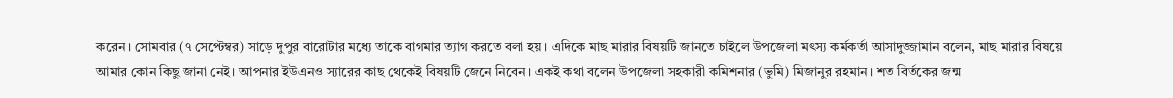করেন। সোমবার (৭ সেপ্টেম্বর) সাড়ে দুপুর বারোটার মধ্যে তাকে বাগমার ত্যাগ করতে বলা হয়। এদিকে মাছ মারার বিষয়টি জানতে চাইলে উপজেলা মৎস্য কর্মকর্তা আসাদুজ্জামান বলেন, মাছ মারার বিষয়ে আমার কোন কিছু জানা নেই। আপনার ইউএনও স্যারের কাছ থেকেই বিষয়টি জেনে নিবেন। একই কথা বলেন উপজেলা সহকারী কমিশনার (ভুমি) মিজানুর রহমান। শত বির্তকের জন্ম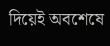দিয়েই অবশেষে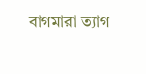বাগমারা ত্যাগ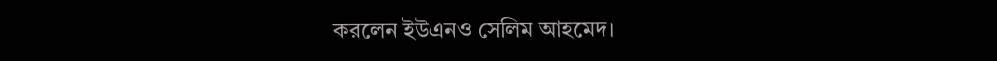করলেন ইউএনও সেলিম আহমেদ।